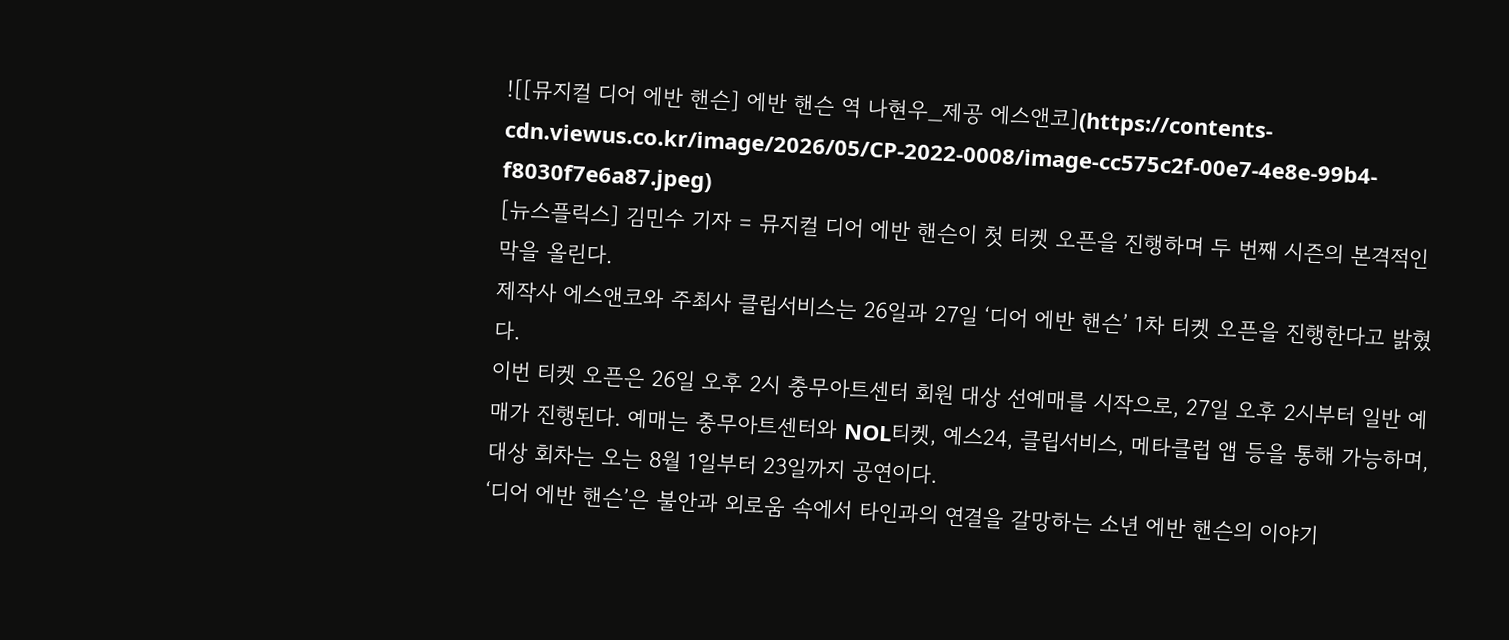![[뮤지컬 디어 에반 핸슨] 에반 핸슨 역 나현우_제공 에스앤코](https://contents-cdn.viewus.co.kr/image/2026/05/CP-2022-0008/image-cc575c2f-00e7-4e8e-99b4-f8030f7e6a87.jpeg)
[뉴스플릭스] 김민수 기자 = 뮤지컬 디어 에반 핸슨이 첫 티켓 오픈을 진행하며 두 번째 시즌의 본격적인 막을 올린다.
제작사 에스앤코와 주최사 클립서비스는 26일과 27일 ‘디어 에반 핸슨’ 1차 티켓 오픈을 진행한다고 밝혔다.
이번 티켓 오픈은 26일 오후 2시 충무아트센터 회원 대상 선예매를 시작으로, 27일 오후 2시부터 일반 예매가 진행된다. 예매는 충무아트센터와 NOL티켓, 예스24, 클립서비스, 메타클럽 앱 등을 통해 가능하며, 대상 회차는 오는 8월 1일부터 23일까지 공연이다.
‘디어 에반 핸슨’은 불안과 외로움 속에서 타인과의 연결을 갈망하는 소년 에반 핸슨의 이야기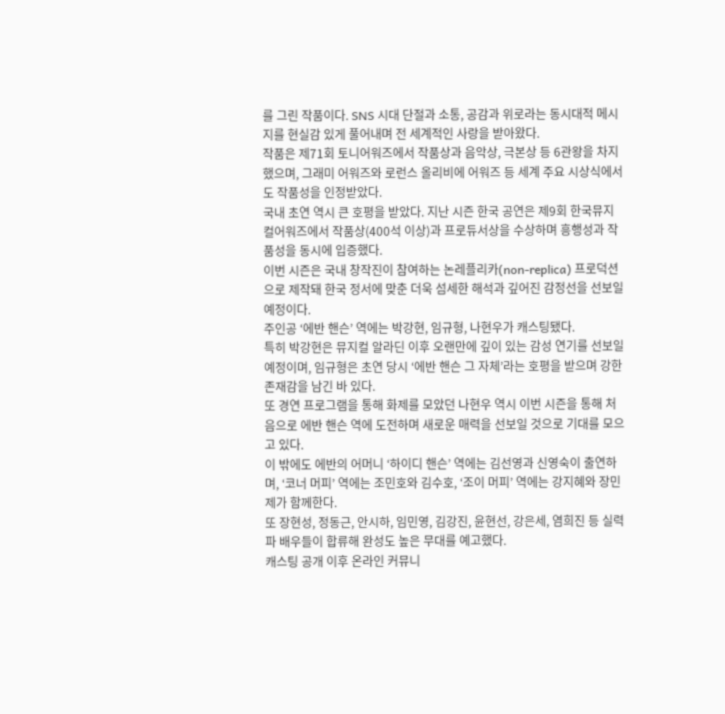를 그린 작품이다. SNS 시대 단절과 소통, 공감과 위로라는 동시대적 메시지를 현실감 있게 풀어내며 전 세계적인 사랑을 받아왔다.
작품은 제71회 토니어워즈에서 작품상과 음악상, 극본상 등 6관왕을 차지했으며, 그래미 어워즈와 로런스 올리비에 어워즈 등 세계 주요 시상식에서도 작품성을 인정받았다.
국내 초연 역시 큰 호평을 받았다. 지난 시즌 한국 공연은 제9회 한국뮤지컬어워즈에서 작품상(400석 이상)과 프로듀서상을 수상하며 흥행성과 작품성을 동시에 입증했다.
이번 시즌은 국내 창작진이 참여하는 논레플리카(non-replica) 프로덕션으로 제작돼 한국 정서에 맞춘 더욱 섬세한 해석과 깊어진 감정선을 선보일 예정이다.
주인공 ‘에반 핸슨’ 역에는 박강현, 임규형, 나현우가 캐스팅됐다.
특히 박강현은 뮤지컬 알라딘 이후 오랜만에 깊이 있는 감성 연기를 선보일 예정이며, 임규형은 초연 당시 ‘에반 핸슨 그 자체’라는 호평을 받으며 강한 존재감을 남긴 바 있다.
또 경연 프로그램을 통해 화제를 모았던 나현우 역시 이번 시즌을 통해 처음으로 에반 핸슨 역에 도전하며 새로운 매력을 선보일 것으로 기대를 모으고 있다.
이 밖에도 에반의 어머니 ‘하이디 핸슨’ 역에는 김선영과 신영숙이 출연하며, ‘코너 머피’ 역에는 조민호와 김수호, ‘조이 머피’ 역에는 강지혜와 장민제가 함께한다.
또 장현성, 정동근, 안시하, 임민영, 김강진, 윤현선, 강은세, 염희진 등 실력파 배우들이 합류해 완성도 높은 무대를 예고했다.
캐스팅 공개 이후 온라인 커뮤니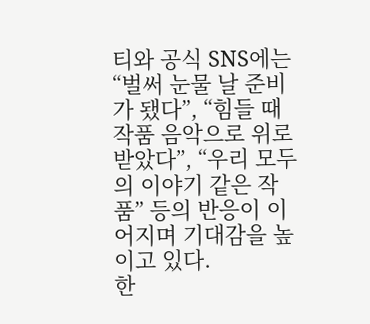티와 공식 SNS에는 “벌써 눈물 날 준비가 됐다”, “힘들 때 작품 음악으로 위로받았다”, “우리 모두의 이야기 같은 작품” 등의 반응이 이어지며 기대감을 높이고 있다.
한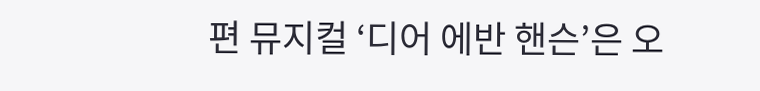편 뮤지컬 ‘디어 에반 핸슨’은 오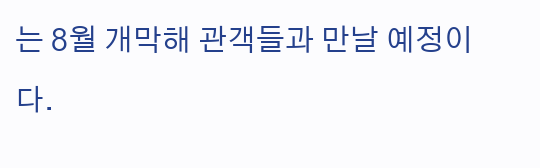는 8월 개막해 관객들과 만날 예정이다.